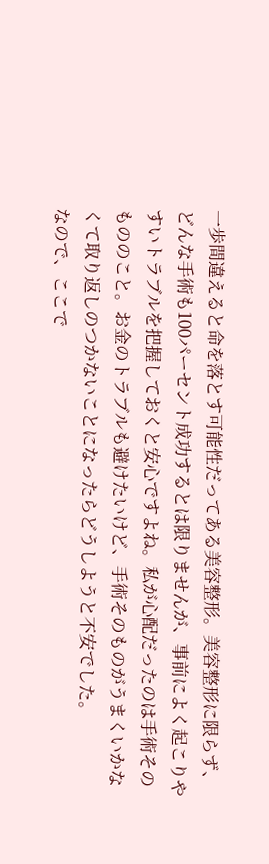一歩間違えると命を落とす可能性だってある美容整形。美容整形に限らず、どんな手術も100パーセント成功するとは限りませんが、事前によく起こりやすいトラブルを把握しておくと安心ですよね。私が心配だったのは手術そのもののこと。お金のトラブルも避けたいけど、手術そのものがうまくいかなくて取り返しのつかないことになったらどうしようと不安でした。
なので、ここで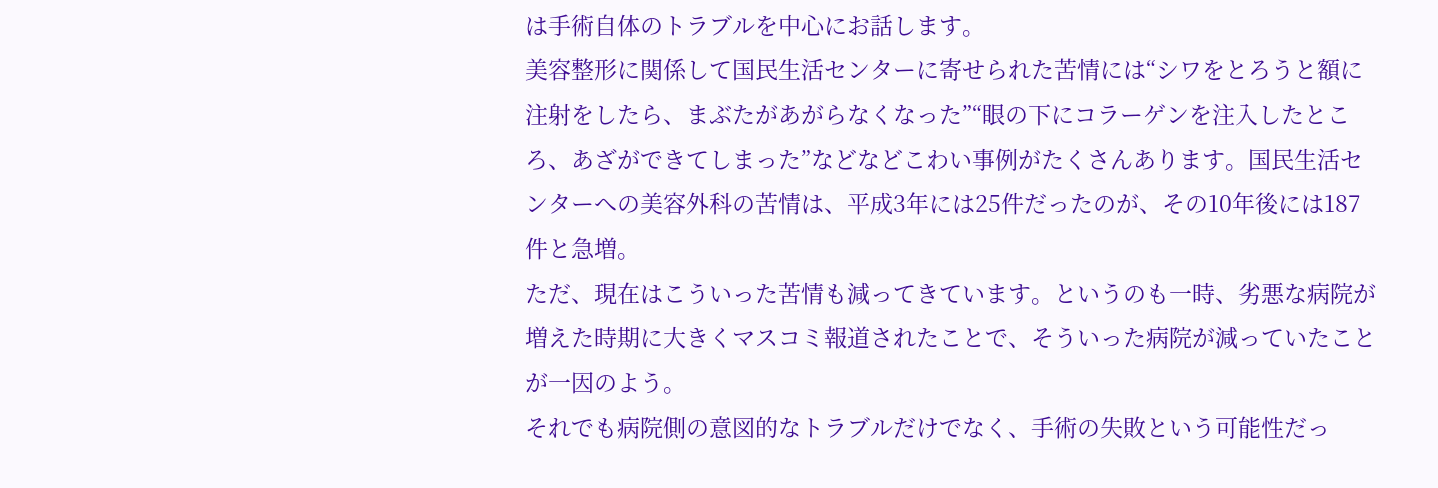は手術自体のトラブルを中心にお話します。
美容整形に関係して国民生活センターに寄せられた苦情には“シワをとろうと額に注射をしたら、まぶたがあがらなくなった”“眼の下にコラーゲンを注入したところ、あざができてしまった”などなどこわい事例がたくさんあります。国民生活センターへの美容外科の苦情は、平成3年には25件だったのが、その10年後には187件と急増。
ただ、現在はこういった苦情も減ってきています。というのも一時、劣悪な病院が増えた時期に大きくマスコミ報道されたことで、そういった病院が減っていたことが一因のよう。
それでも病院側の意図的なトラブルだけでなく、手術の失敗という可能性だっ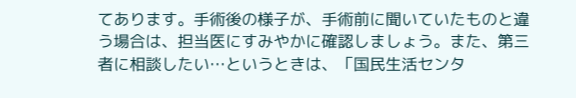てあります。手術後の様子が、手術前に聞いていたものと違う場合は、担当医にすみやかに確認しましょう。また、第三者に相談したい…というときは、「国民生活センタ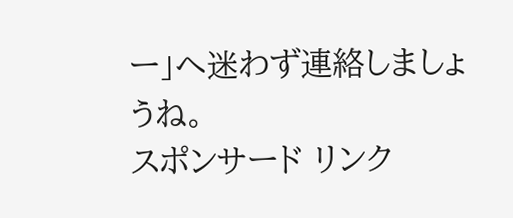ー」へ迷わず連絡しましょうね。
スポンサード リンク